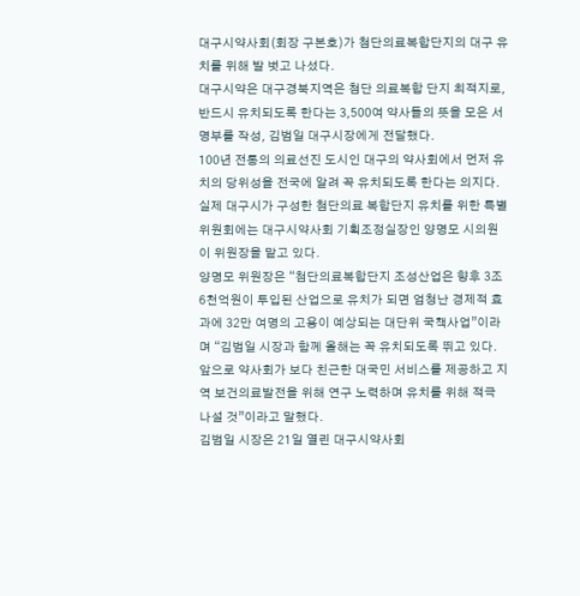대구시약사회(회장 구본호)가 첨단의료복합단지의 대구 유치를 위해 발 벗고 나섰다.
대구시약은 대구경북지역은 첨단 의료복합 단지 최적지로, 반드시 유치되도록 한다는 3,500여 약사들의 뜻을 모은 서명부를 작성, 김범일 대구시장에게 전달했다.
100년 전통의 의료선진 도시인 대구의 약사회에서 먼저 유치의 당위성을 전국에 알려 꼭 유치되도록 한다는 의지다.
실제 대구시가 구성한 첨단의료 복합단지 유치를 위한 특별위원회에는 대구시약사회 기획조정실장인 양명모 시의원이 위원장을 맡고 있다.
양명모 위원장은 “첨단의료복합단지 조성산업은 향후 3조 6천억원이 투입된 산업으로 유치가 되면 엄청난 경제적 효과에 32만 여명의 고용이 예상되는 대단위 국책사업”이라며 “김범일 시장과 함께 올해는 꼭 유치되도록 뛰고 있다. 앞으로 약사회가 보다 친근한 대국민 서비스를 제공하고 지역 보건의료발전을 위해 연구 노력하며 유치를 위해 적극 나설 것”이라고 말했다.
김범일 시장은 21일 열린 대구시약사회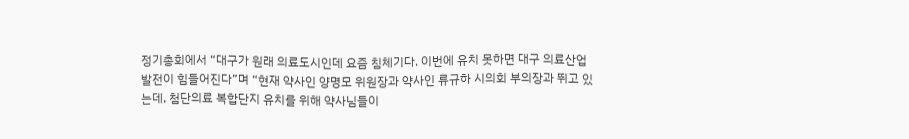정기총회에서 “대구가 원래 의료도시인데 요즘 침체기다. 이번에 유치 못하면 대구 의료산업 발전이 힘들어진다”며 “현재 약사인 양명모 위원장과 약사인 류규하 시의회 부의장과 뛰고 있는데, 첨단의료 복합단지 유치를 위해 약사님들이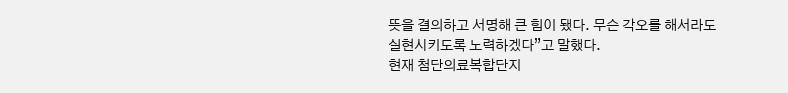뜻을 결의하고 서명해 큰 힘이 됐다. 무슨 각오를 해서라도 실현시키도록 노력하겠다”고 말했다.
현재 첨단의료복합단지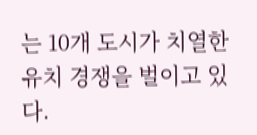는 10개 도시가 치열한 유치 경쟁을 벌이고 있다.